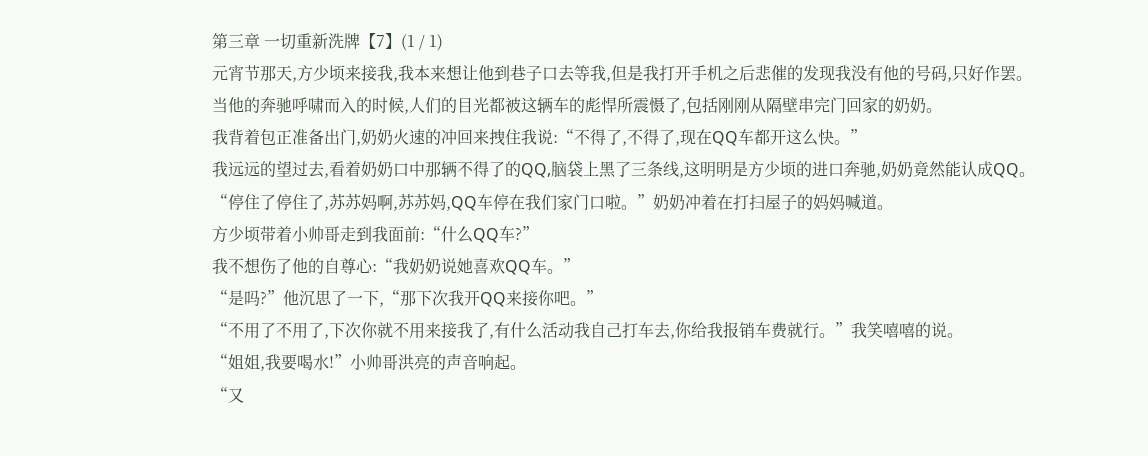第三章 一切重新洗牌【7】(1 / 1)
元宵节那天,方少顷来接我,我本来想让他到巷子口去等我,但是我打开手机之后悲催的发现我没有他的号码,只好作罢。
当他的奔驰呼啸而入的时候,人们的目光都被这辆车的彪悍所震慑了,包括刚刚从隔壁串完门回家的奶奶。
我背着包正准备出门,奶奶火速的冲回来拽住我说:“不得了,不得了,现在QQ车都开这么快。”
我远远的望过去,看着奶奶口中那辆不得了的QQ,脑袋上黑了三条线,这明明是方少顷的进口奔驰,奶奶竟然能认成QQ。
“停住了停住了,苏苏妈啊,苏苏妈,QQ车停在我们家门口啦。”奶奶冲着在打扫屋子的妈妈喊道。
方少顷带着小帅哥走到我面前:“什么QQ车?”
我不想伤了他的自尊心:“我奶奶说她喜欢QQ车。”
“是吗?”他沉思了一下,“那下次我开QQ来接你吧。”
“不用了不用了,下次你就不用来接我了,有什么活动我自己打车去,你给我报销车费就行。”我笑嘻嘻的说。
“姐姐,我要喝水!”小帅哥洪亮的声音响起。
“又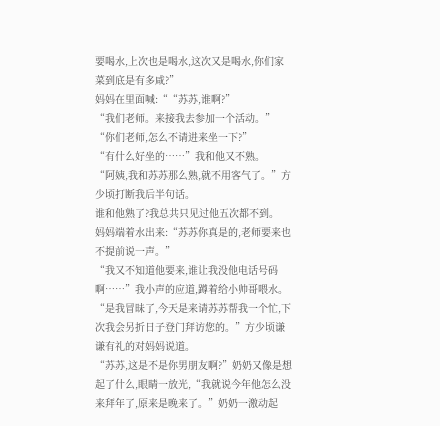要喝水,上次也是喝水,这次又是喝水,你们家菜到底是有多咸?”
妈妈在里面喊:““苏苏,谁啊?”
“我们老师。来接我去参加一个活动。”
“你们老师,怎么不请进来坐一下?”
“有什么好坐的……”我和他又不熟。
“阿姨,我和苏苏那么熟,就不用客气了。”方少顷打断我后半句话。
谁和他熟了?我总共只见过他五次都不到。
妈妈端着水出来:“苏苏你真是的,老师要来也不提前说一声。”
“我又不知道他要来,谁让我没他电话号码啊……”我小声的应道,蹲着给小帅哥喂水。
“是我冒昧了,今天是来请苏苏帮我一个忙,下次我会另折日子登门拜访您的。”方少顷谦谦有礼的对妈妈说道。
“苏苏,这是不是你男朋友啊?”奶奶又像是想起了什么,眼睛一放光,“我就说今年他怎么没来拜年了,原来是晚来了。”奶奶一激动起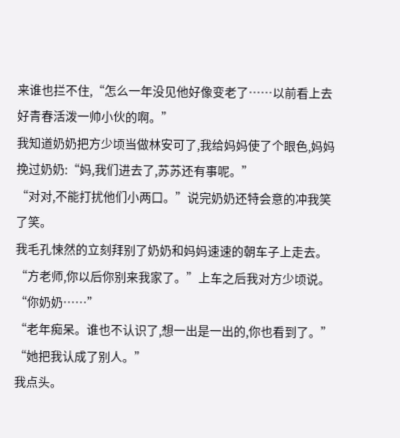来谁也拦不住,“怎么一年没见他好像变老了……以前看上去好青春活泼一帅小伙的啊。”
我知道奶奶把方少顷当做林安可了,我给妈妈使了个眼色,妈妈挽过奶奶:“妈,我们进去了,苏苏还有事呢。”
“对对,不能打扰他们小两口。”说完奶奶还特会意的冲我笑了笑。
我毛孔悚然的立刻拜别了奶奶和妈妈速速的朝车子上走去。
“方老师,你以后你别来我家了。”上车之后我对方少顷说。
“你奶奶……”
“老年痴呆。谁也不认识了,想一出是一出的,你也看到了。”
“她把我认成了别人。”
我点头。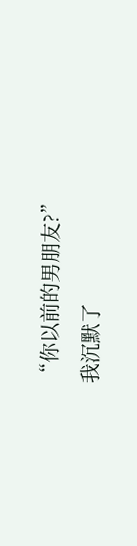“你以前的男朋友?”
我沉默了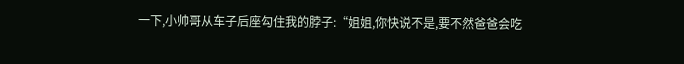一下,小帅哥从车子后座勾住我的脖子:“姐姐,你快说不是,要不然爸爸会吃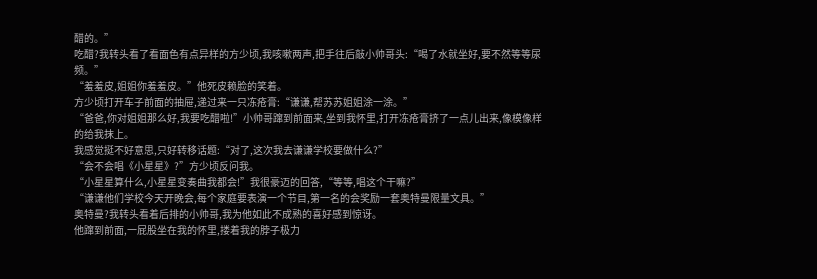醋的。”
吃醋?我转头看了看面色有点异样的方少顷,我咳嗽两声,把手往后敲小帅哥头:“喝了水就坐好,要不然等等尿频。”
“羞羞皮,姐姐你羞羞皮。”他死皮赖脸的笑着。
方少顷打开车子前面的抽屉,递过来一只冻疮膏:“谦谦,帮苏苏姐姐涂一涂。”
“爸爸,你对姐姐那么好,我要吃醋啦!”小帅哥蹿到前面来,坐到我怀里,打开冻疮膏挤了一点儿出来,像模像样的给我抹上。
我感觉挺不好意思,只好转移话题:“对了,这次我去谦谦学校要做什么?”
“会不会唱《小星星》?”方少顷反问我。
“小星星算什么,小星星变奏曲我都会!”我很豪迈的回答,“等等,唱这个干嘛?”
“谦谦他们学校今天开晚会,每个家庭要表演一个节目,第一名的会奖励一套奥特曼限量文具。”
奥特曼?我转头看着后排的小帅哥,我为他如此不成熟的喜好感到惊讶。
他蹿到前面,一屁股坐在我的怀里,搂着我的脖子极力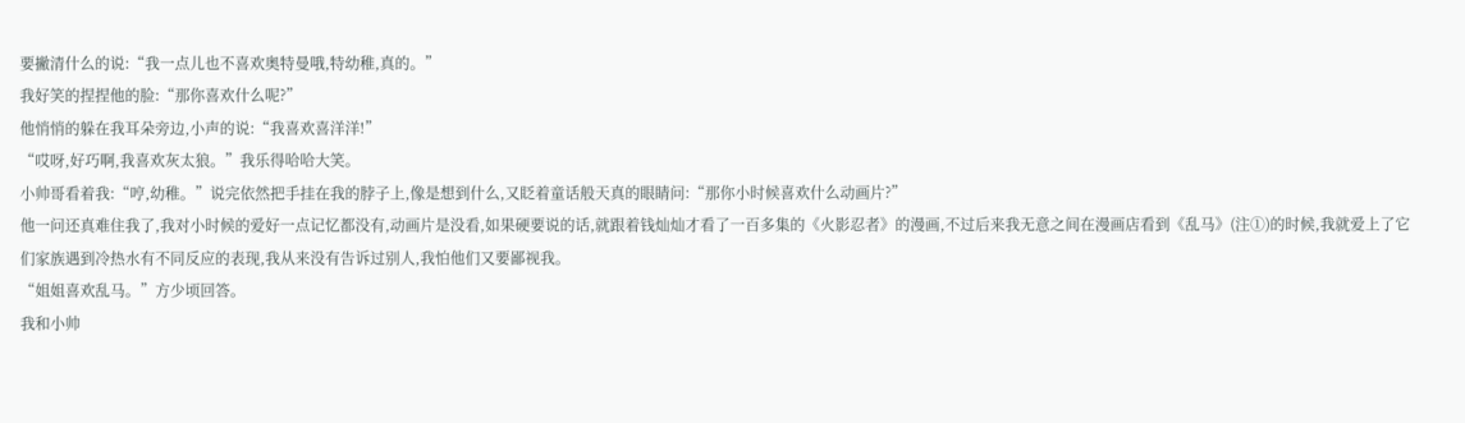要撇清什么的说:“我一点儿也不喜欢奥特曼哦,特幼稚,真的。”
我好笑的捏捏他的脸:“那你喜欢什么呢?”
他悄悄的躲在我耳朵旁边,小声的说:“我喜欢喜洋洋!”
“哎呀,好巧啊,我喜欢灰太狼。”我乐得哈哈大笑。
小帅哥看着我:“哼,幼稚。”说完依然把手挂在我的脖子上,像是想到什么,又眨着童话般天真的眼睛问:“那你小时候喜欢什么动画片?”
他一问还真难住我了,我对小时候的爱好一点记忆都没有,动画片是没看,如果硬要说的话,就跟着钱灿灿才看了一百多集的《火影忍者》的漫画,不过后来我无意之间在漫画店看到《乱马》(注①)的时候,我就爱上了它们家族遇到冷热水有不同反应的表现,我从来没有告诉过别人,我怕他们又要鄙视我。
“姐姐喜欢乱马。”方少顷回答。
我和小帅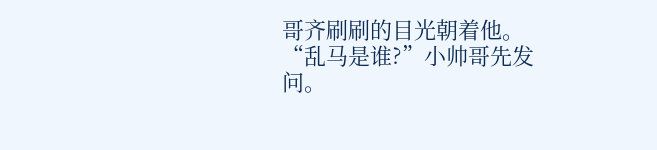哥齐刷刷的目光朝着他。
“乱马是谁?”小帅哥先发问。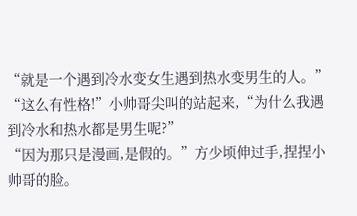“就是一个遇到冷水变女生遇到热水变男生的人。”
“这么有性格!”小帅哥尖叫的站起来,“为什么我遇到冷水和热水都是男生呢?”
“因为那只是漫画,是假的。”方少顷伸过手,捏捏小帅哥的脸。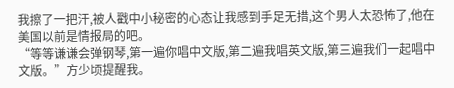我擦了一把汗,被人戳中小秘密的心态让我感到手足无措,这个男人太恐怖了,他在美国以前是情报局的吧。
“等等谦谦会弹钢琴,第一遍你唱中文版,第二遍我唱英文版,第三遍我们一起唱中文版。”方少顷提醒我。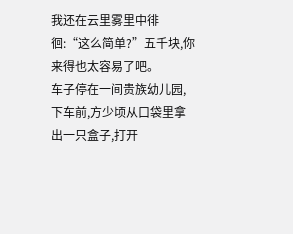我还在云里雾里中徘徊:“这么简单?”五千块,你来得也太容易了吧。
车子停在一间贵族幼儿园,下车前,方少顷从口袋里拿出一只盒子,打开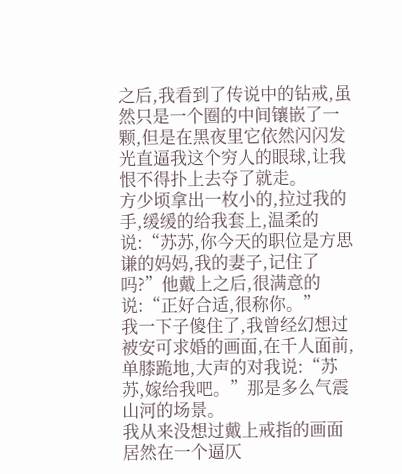之后,我看到了传说中的钻戒,虽然只是一个圈的中间镶嵌了一颗,但是在黑夜里它依然闪闪发光直逼我这个穷人的眼球,让我恨不得扑上去夺了就走。
方少顷拿出一枚小的,拉过我的手,缓缓的给我套上,温柔的说:“苏苏,你今天的职位是方思谦的妈妈,我的妻子,记住了吗?”他戴上之后,很满意的说:“正好合适,很称你。”
我一下子傻住了,我曾经幻想过被安可求婚的画面,在千人面前,单膝跪地,大声的对我说:“苏苏,嫁给我吧。”那是多么气震山河的场景。
我从来没想过戴上戒指的画面居然在一个逼仄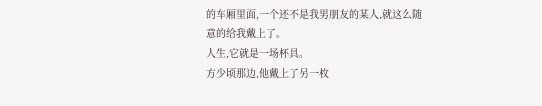的车厢里面,一个还不是我男朋友的某人,就这么随意的给我戴上了。
人生,它就是一场杯具。
方少顷那边,他戴上了另一枚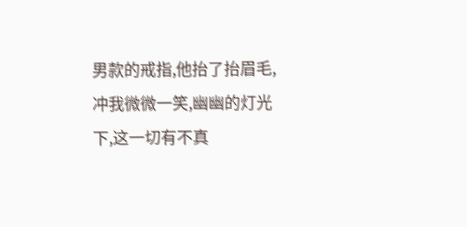男款的戒指,他抬了抬眉毛,冲我微微一笑,幽幽的灯光下,这一切有不真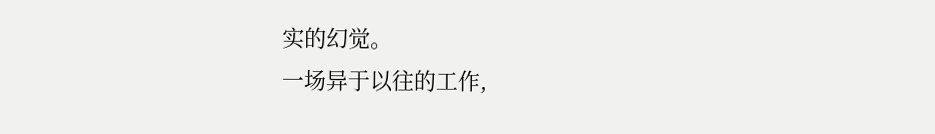实的幻觉。
一场异于以往的工作,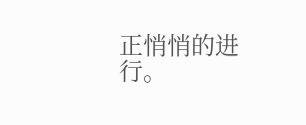正悄悄的进行。